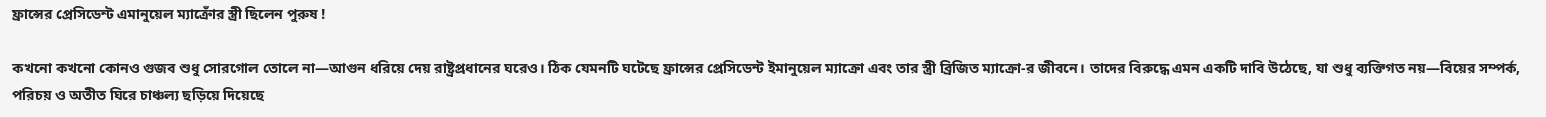ফ্রান্সের প্রেসিডেন্ট এমানুয়েল ম্যাক্রোঁর স্ত্রী ছিলেন পুরুষ !

কখনো কখনো কোনও গুজব শুধু সোরগোল তোলে না—আগুন ধরিয়ে দেয় রাষ্ট্রপ্রধানের ঘরেও। ঠিক যেমনটি ঘটেছে ফ্রান্সের প্রেসিডেন্ট ইমানুয়েল ম্যাক্রো এবং তার স্ত্রী ব্রিজিত ম্যাক্রো-র জীবনে। তাদের বিরুদ্ধে এমন একটি দাবি উঠেছে, যা শুধু ব্যক্তিগত নয়—বিয়ের সম্পর্ক, পরিচয় ও অতীত ঘিরে চাঞ্চল্য ছড়িয়ে দিয়েছে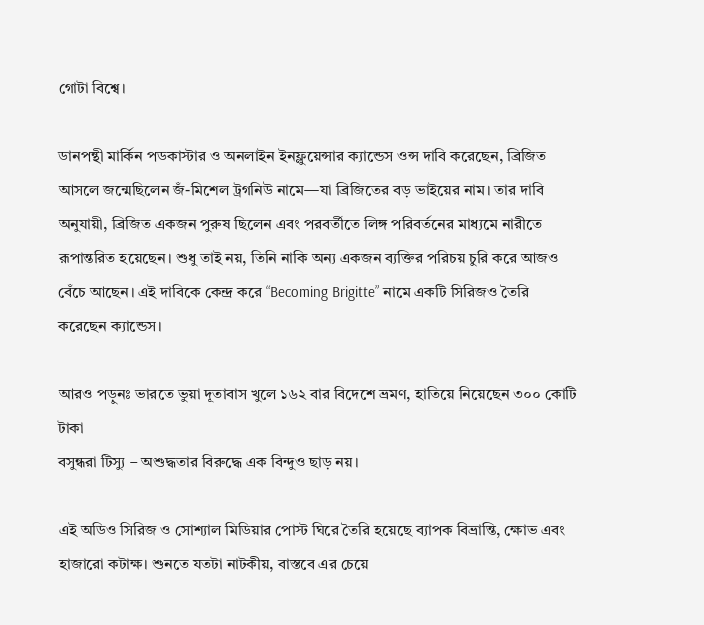গোটা বিশ্বে।

ডানপন্থী মার্কিন পডকাস্টার ও অনলাইন ইনফ্লুয়েন্সার ক্যান্ডেস ওন্স দাবি করেছেন, ব্রিজিত আসলে জন্মেছিলেন জঁ-মিশেল ট্রগনিউ নামে—যা ব্রিজিতের বড় ভাইয়ের নাম। তার দাবি অনুযায়ী, ব্রিজিত একজন পুরুষ ছিলেন এবং পরবর্তীতে লিঙ্গ পরিবর্তনের মাধ্যমে নারীতে রূপান্তরিত হয়েছেন। শুধু তাই নয়, তিনি নাকি অন্য একজন ব্যক্তির পরিচয় চুরি করে আজও বেঁচে আছেন। এই দাবিকে কেন্দ্র করে “Becoming Brigitte” নামে একটি সিরিজও তৈরি করেছেন ক্যান্ডেস।

আরও পড়ুনঃ ভারতে ভুয়া দূতাবাস খুলে ১৬২ বার বিদেশে ভ্রমণ, হাতিয়ে নিয়েছেন ৩০০ কোটি টাকা
বসুন্ধরা টিস্যু – অশুদ্ধতার বিরুদ্ধে এক বিন্দুও ছাড় নয়।

এই অডিও সিরিজ ও সোশ্যাল মিডিয়ার পোস্ট ঘিরে তৈরি হয়েছে ব্যাপক বিভ্রান্তি, ক্ষোভ এবং হাজারো কটাক্ষ। শুনতে যতটা নাটকীয়, বাস্তবে এর চেয়ে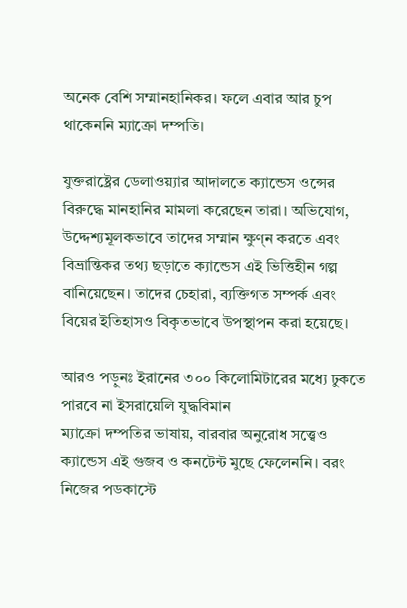অনেক বেশি সম্মানহানিকর। ফলে এবার আর চুপ থাকেননি ম্যাক্রো দম্পতি।

যুক্তরাষ্ট্রের ডেলাওয়্যার আদালতে ক্যান্ডেস ওন্সের বিরুদ্ধে মানহানির মামলা করেছেন তারা। অভিযোগ, উদ্দেশ্যমূলকভাবে তাদের সম্মান ক্ষুণ্ন করতে এবং বিভ্রান্তিকর তথ্য ছড়াতে ক্যান্ডেস এই ভিত্তিহীন গল্প বানিয়েছেন। তাদের চেহারা, ব্যক্তিগত সম্পর্ক এবং বিয়ের ইতিহাসও বিকৃতভাবে উপস্থাপন করা হয়েছে।

আরও পড়ুনঃ ইরানের ৩০০ কিলোমিটারের মধ্যে ঢুকতে পারবে না ইসরায়েলি যুদ্ধবিমান
ম্যাক্রো দম্পতির ভাষায়, বারবার অনুরোধ সত্ত্বেও ক্যান্ডেস এই গুজব ও কনটেন্ট মুছে ফেলেননি। বরং নিজের পডকাস্টে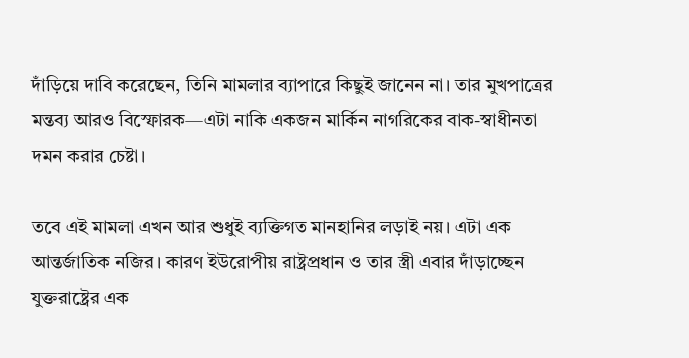দাঁড়িয়ে দাবি করেছেন, তিনি মামলার ব্যাপারে কিছুই জানেন না। তার মুখপাত্রের মন্তব্য আরও বিস্ফোরক—এটা নাকি একজন মার্কিন নাগরিকের বাক-স্বাধীনতা দমন করার চেষ্টা।

তবে এই মামলা এখন আর শুধুই ব্যক্তিগত মানহানির লড়াই নয়। এটা এক আন্তর্জাতিক নজির। কারণ ইউরোপীয় রাষ্ট্রপ্রধান ও তার স্ত্রী এবার দাঁড়াচ্ছেন যুক্তরাষ্ট্রের এক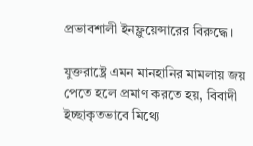প্রভাবশালী ইনফ্লুয়েন্সারের বিরুদ্ধে।

যুক্তরাষ্ট্রে এমন মানহানির মামলায় জয় পেতে হলে প্রমাণ করতে হয়, বিবাদী ইচ্ছাকৃতভাবে মিথ্যে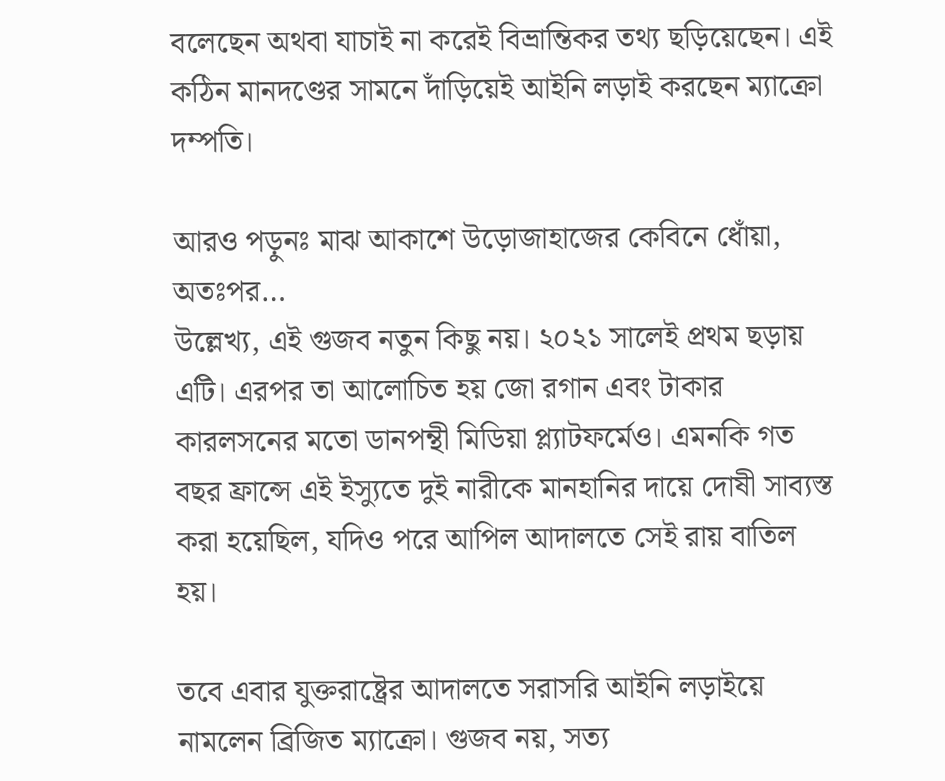বলেছেন অথবা যাচাই না করেই বিভ্রান্তিকর তথ্য ছড়িয়েছেন। এই কঠিন মানদণ্ডের সামনে দাঁড়িয়েই আইনি লড়াই করছেন ম্যাক্রো দম্পতি।

আরও পড়ুনঃ মাঝ আকাশে উড়োজাহাজের কেবিনে ধোঁয়া, অতঃপর…
উল্লেখ্য, এই গুজব নতুন কিছু নয়। ২০২১ সালেই প্রথম ছড়ায় এটি। এরপর তা আলোচিত হয় জো রগান এবং টাকার কারলসনের মতো ডানপন্থী মিডিয়া প্ল্যাটফর্মেও। এমনকি গত বছর ফ্রান্সে এই ইস্যুতে দুই নারীকে মানহানির দায়ে দোষী সাব্যস্ত করা হয়েছিল, যদিও পরে আপিল আদালতে সেই রায় বাতিল হয়।

তবে এবার যুক্তরাষ্ট্রের আদালতে সরাসরি আইনি লড়াইয়ে নামলেন ব্রিজিত ম্যাক্রো। গুজব নয়, সত্য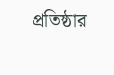প্রতিষ্ঠার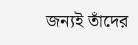জন্যই তাঁদের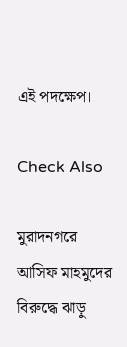এই পদক্ষেপ।

Check Also

মুরাদনগরে আসিফ মাহমুদের বিরুদ্ধে ঝাড়ু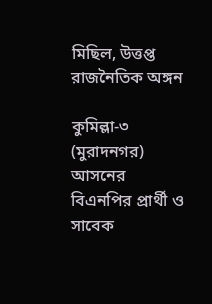মিছিল, উত্তপ্ত রাজনৈতিক অঙ্গন

কুমিল্লা-৩ (মুরাদনগর) আসনের বিএনপির প্রার্থী ও সাবেক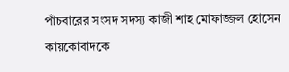পাঁচবারের সংসদ সদস্য কাজী শাহ মোফাজ্জল হোসেন কায়কোবাদকে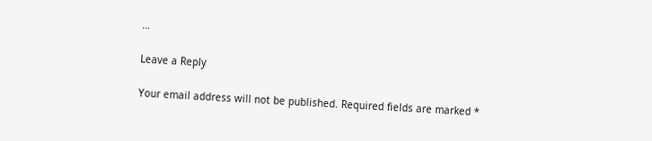…

Leave a Reply

Your email address will not be published. Required fields are marked *